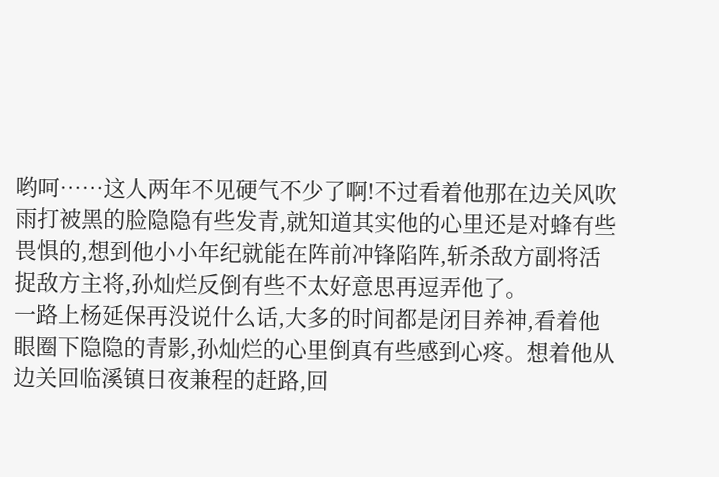哟呵……这人两年不见硬气不少了啊!不过看着他那在边关风吹雨打被黑的脸隐隐有些发青,就知道其实他的心里还是对蜂有些畏惧的,想到他小小年纪就能在阵前冲锋陷阵,斩杀敌方副将活捉敌方主将,孙灿烂反倒有些不太好意思再逗弄他了。
一路上杨延保再没说什么话,大多的时间都是闭目养神,看着他眼圈下隐隐的青影,孙灿烂的心里倒真有些感到心疼。想着他从边关回临溪镇日夜兼程的赶路,回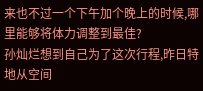来也不过一个下午加个晚上的时候,哪里能够将体力调整到最佳?
孙灿烂想到自己为了这次行程,昨日特地从空间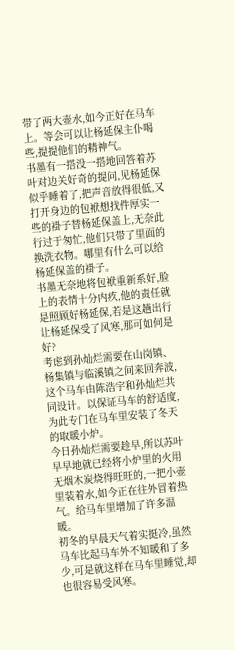带了两大壶水,如今正好在马车上。等会可以让杨延保主仆喝些,提提他们的精神气。
书墨有一搭没一搭地回答着苏叶对边关好奇的提问,见杨延保似乎睡着了,把声音放得很低,又打开身边的包袱想找件厚实一些的褂子替杨延保盖上,无奈此行过于匆忙,他们只带了里面的换洗衣物。哪里有什么可以给杨延保盖的褂子。
书墨无奈地将包袱重新系好,脸上的表情十分内疚,他的责任就是照顾好杨延保,若是这趟出行让杨延保受了风寒,那可如何是好?
考虑到孙灿烂需要在山岗镇、杨集镇与临溪镇之间来回奔波,这个马车由陈浩宇和孙灿烂共同设计。以保证马车的舒适度,为此专门在马车里安装了冬天的取暖小炉。
今日孙灿烂需要趁早,所以苏叶早早地就已经将小炉里的火用无烟木炭烧得旺旺的,一把小壶里装着水,如今正在往外冒着热气。给马车里增加了许多温暖。
初冬的早晨天气着实挺冷,虽然马车比起马车外不知暖和了多少,可是就这样在马车里睡觉,却也很容易受风寒。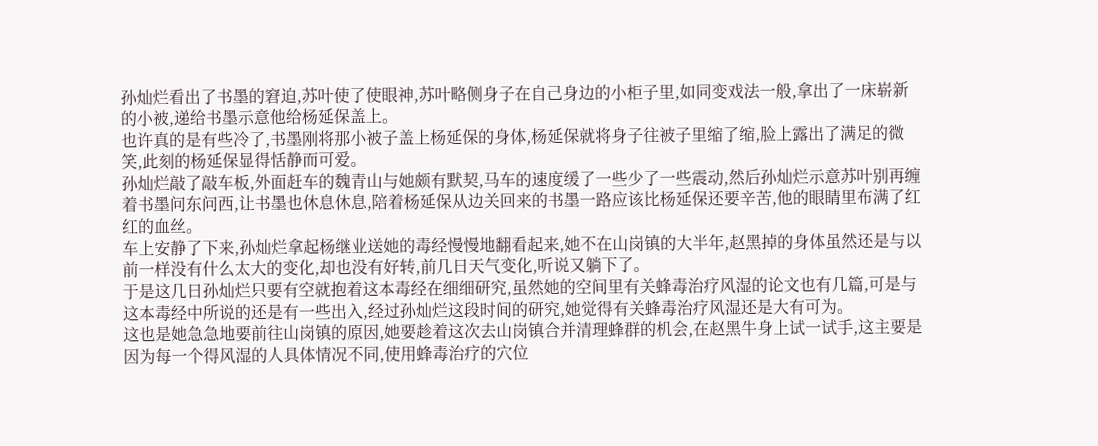孙灿烂看出了书墨的窘迫,苏叶使了使眼神,苏叶略侧身子在自己身边的小柜子里,如同变戏法一般,拿出了一床崭新的小被,递给书墨示意他给杨延保盖上。
也许真的是有些冷了,书墨刚将那小被子盖上杨延保的身体,杨延保就将身子往被子里缩了缩,脸上露出了满足的微笑,此刻的杨延保显得恬静而可爱。
孙灿烂敲了敲车板,外面赶车的魏青山与她颇有默契,马车的速度缓了一些少了一些震动,然后孙灿烂示意苏叶别再缠着书墨问东问西,让书墨也休息休息,陪着杨延保从边关回来的书墨一路应该比杨延保还要辛苦,他的眼睛里布满了红红的血丝。
车上安静了下来,孙灿烂拿起杨继业送她的毒经慢慢地翻看起来,她不在山岗镇的大半年,赵黑掉的身体虽然还是与以前一样没有什么太大的变化,却也没有好转,前几日天气变化,听说又躺下了。
于是这几日孙灿烂只要有空就抱着这本毒经在细细研究,虽然她的空间里有关蜂毒治疗风湿的论文也有几篇,可是与这本毒经中所说的还是有一些出入,经过孙灿烂这段时间的研究,她觉得有关蜂毒治疗风湿还是大有可为。
这也是她急急地要前往山岗镇的原因,她要趁着这次去山岗镇合并清理蜂群的机会,在赵黑牛身上试一试手,这主要是因为每一个得风湿的人具体情况不同,使用蜂毒治疗的穴位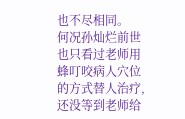也不尽相同。
何况孙灿烂前世也只看过老师用蜂叮咬病人穴位的方式替人治疗,还没等到老师给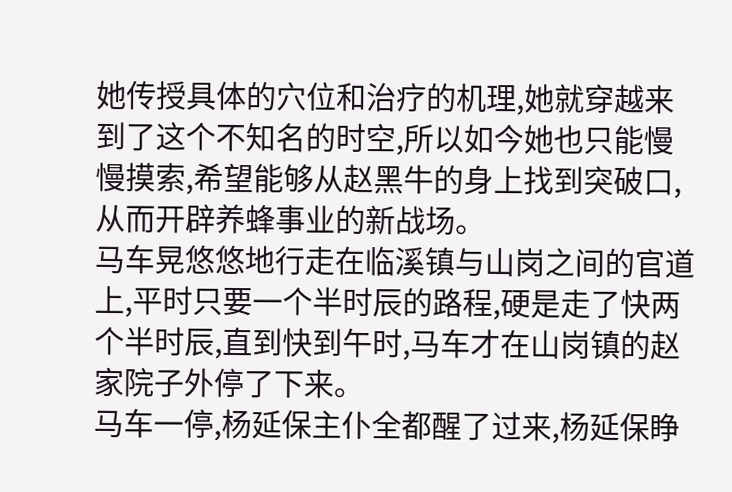她传授具体的穴位和治疗的机理,她就穿越来到了这个不知名的时空,所以如今她也只能慢慢摸索,希望能够从赵黑牛的身上找到突破口,从而开辟养蜂事业的新战场。
马车晃悠悠地行走在临溪镇与山岗之间的官道上,平时只要一个半时辰的路程,硬是走了快两个半时辰,直到快到午时,马车才在山岗镇的赵家院子外停了下来。
马车一停,杨延保主仆全都醒了过来,杨延保睁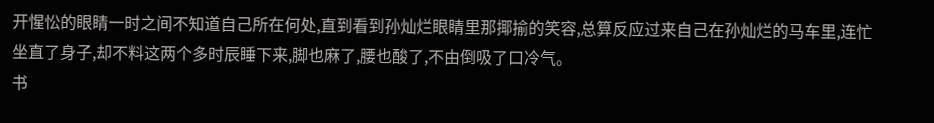开惺忪的眼睛一时之间不知道自己所在何处,直到看到孙灿烂眼睛里那揶揄的笑容,总算反应过来自己在孙灿烂的马车里,连忙坐直了身子,却不料这两个多时辰睡下来,脚也麻了,腰也酸了,不由倒吸了口冷气。
书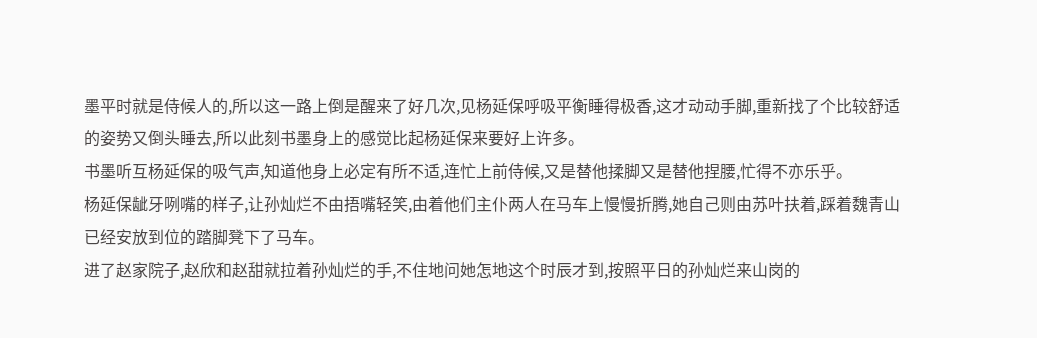墨平时就是侍候人的,所以这一路上倒是醒来了好几次,见杨延保呼吸平衡睡得极香,这才动动手脚,重新找了个比较舒适的姿势又倒头睡去,所以此刻书墨身上的感觉比起杨延保来要好上许多。
书墨听互杨延保的吸气声,知道他身上必定有所不适,连忙上前侍候,又是替他揉脚又是替他捏腰,忙得不亦乐乎。
杨延保龇牙咧嘴的样子,让孙灿烂不由捂嘴轻笑,由着他们主仆两人在马车上慢慢折腾,她自己则由苏叶扶着,踩着魏青山已经安放到位的踏脚凳下了马车。
进了赵家院子,赵欣和赵甜就拉着孙灿烂的手,不住地问她怎地这个时辰才到,按照平日的孙灿烂来山岗的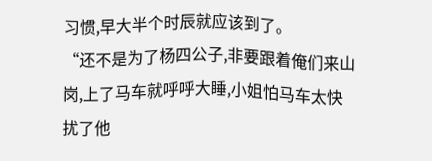习惯,早大半个时辰就应该到了。
“还不是为了杨四公子,非要跟着俺们来山岗,上了马车就呼呼大睡,小姐怕马车太快扰了他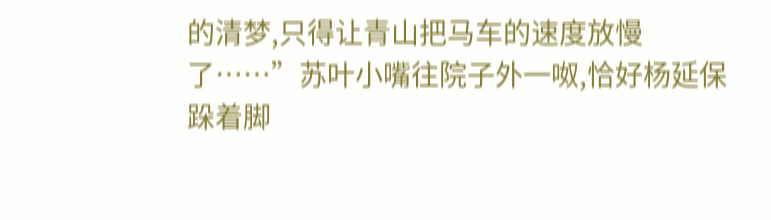的清梦,只得让青山把马车的速度放慢了……”苏叶小嘴往院子外一呶,恰好杨延保跺着脚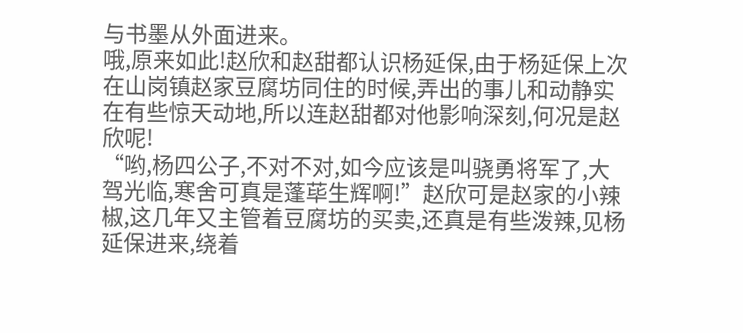与书墨从外面进来。
哦,原来如此!赵欣和赵甜都认识杨延保,由于杨延保上次在山岗镇赵家豆腐坊同住的时候,弄出的事儿和动静实在有些惊天动地,所以连赵甜都对他影响深刻,何况是赵欣呢!
“哟,杨四公子,不对不对,如今应该是叫骁勇将军了,大驾光临,寒舍可真是蓬荜生辉啊!”赵欣可是赵家的小辣椒,这几年又主管着豆腐坊的买卖,还真是有些泼辣,见杨延保进来,绕着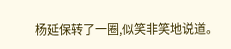杨延保转了一圈,似笑非笑地说道。